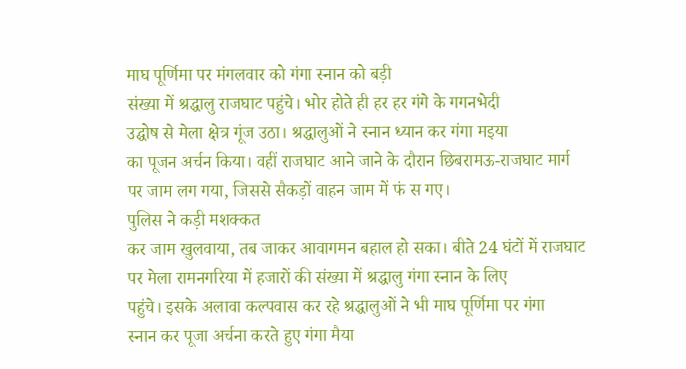माघ पूर्णिमा पर मंगलवार को गंगा स्नान को बड़ी
संख्या में श्रद्धालु राजघाट पहुंचे। भोर होते ही हर हर गंगे के गगनभेदी
उद्घोष से मेला क्षेत्र गूंज उठा। श्रद्धालुओं ने स्नान ध्यान कर गंगा मइया
का पूजन अर्चन किया। वहीं राजघाट आने जाने के दौरान छिबरामऊ-राजघाट मार्ग
पर जाम लग गया, जिससे सैकड़ों वाहन जाम में फं स गए।
पुलिस ने कड़ी मशक्कत
कर जाम खुलवाया, तब जाकर आवागमन बहाल हो सका। बीते 24 घंटों में राजघाट
पर मेला रामनगरिया में हजारों की संख्या में श्रद्धालु गंगा स्नान के लिए
पहुंचे। इसके अलावा कल्पवास कर रहे श्रद्धालुओं ने भी माघ पूर्णिमा पर गंगा
स्नान कर पूजा अर्चना करते हुए गंगा मैया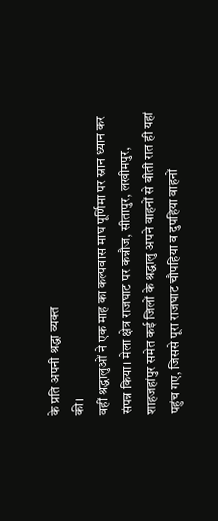के प्रति अपनी श्रद्धा व्यक्त
की।
वहीं श्रद्धालुओं ने एक माह का कल्पवास माघ पूर्णिमा पर स्नान ध्यान कर
संपन्न किया। मेला क्षेत्र राजघाट पर कन्नौज, सीतापुर, लखीमपुर,
शाहजहांपुर समेत कई जिलों के श्रद्धालु अपने वाहनों से बीती रात ही यहां
पहुंच गए, जिससे पूरा राजघाट चौपहिया व दुपहिया वाहनों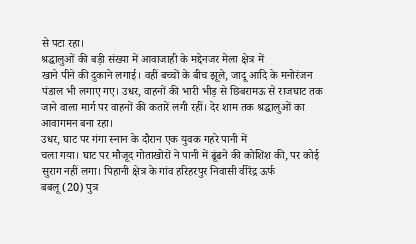से पटा रहा।
श्रद्धालुओं की बड़ी संख्या में आवाजाही के मद्देनजर मेला क्षेत्र में
खाने पीने की दुकाने लगाई। वहीं बच्चों के बीच झूले, जादू आदि के मनोरंजन
पंडाल भी लगाए गए। उधर, वाहनों की भारी भीड़ से छिबरामऊ से राजघाट तक
जाने वाला मार्ग पर वाहनों की कतारें लगी रहीं। देर शाम तक श्रद्धालुओं का
आवागमन बना रहा।
उधर, घाट पर गंगा स्नान के दौरान एक युवक गहरे पानी में
चला गया। घाट पर मौजूद गोताखोरों ने पानी में ढूंढने की कोशिश की, पर कोई
सुराग नहीं लगा। पिहानी क्षेत्र के गांव हरिहरपुर निवासी वीरेंद्र ऊर्फ
बबलू (20) पुत्र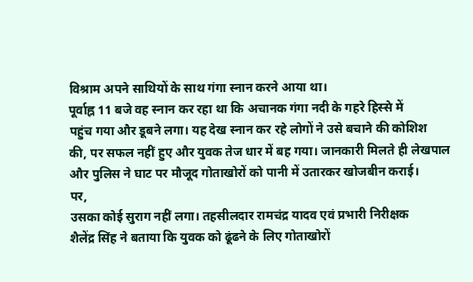विश्राम अपने साथियों के साथ गंगा स्नान करने आया था।
पूर्वाह्न 11 बजे वह स्नान कर रहा था कि अचानक गंगा नदी के गहरे हिस्से में
पहुंच गया और डूबने लगा। यह देख स्नान कर रहे लोगों ने उसे बचाने की कोशिश
की, पर सफल नहीं हुए और युवक तेज धार में बह गया। जानकारी मिलते ही लेखपाल
और पुलिस ने घाट पर मौजूद गोताखोरों को पानी में उतारकर खोजबीन कराई।
पर,
उसका कोई सुराग नहीं लगा। तहसीलदार रामचंद्र यादव एवं प्रभारी निरीक्षक
शैलेंद्र सिंह ने बताया कि युवक को ढूंढने के लिए गोताखोरों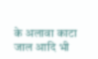के अलावा काटा
जाल आदि भी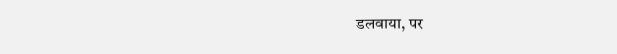डलवाया, पर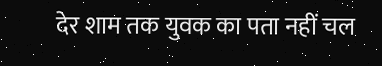देर शाम तक युवक का पता नहीं चल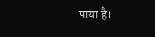पाया है।